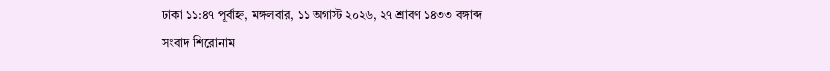ঢাকা ১১:৪৭ পূর্বাহ্ন, মঙ্গলবার, ১১ অগাস্ট ২০২৬, ২৭ শ্রাবণ ১৪৩৩ বঙ্গাব্দ
সংবাদ শিরোনাম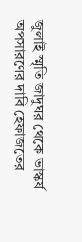জুলাই স্মৃতি জাদুঘর থেকে ভাস্কর্য অপসারণের দাবি হেফাজতের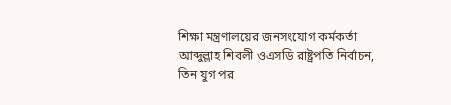শিক্ষা মন্ত্রণালয়ের জনসংযোগ কর্মকর্তা আব্দুল্লাহ শিবলী ওএসডি রাষ্ট্রপতি নির্বাচন, তিন যুগ পর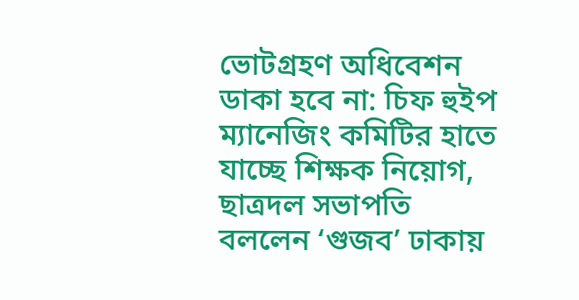ভোটগ্রহণ অধিবেশন ডাকা হবে না: চিফ হুইপ ম্যানেজিং কমিটির হাতে যাচ্ছে শিক্ষক নিয়োগ, ছাত্রদল সভাপতি বললেন ‘গুজব’ ঢাকায়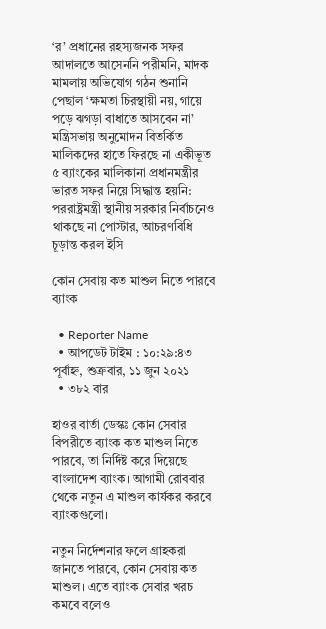‘র’ প্রধানের রহস্যজনক সফর আদালতে আসেননি পরীমনি, মাদক মামলায় অভিযোগ গঠন শুনানি পেছাল ‘ক্ষমতা চিরস্থায়ী নয়, গায়ে পড়ে ঝগড়া বাধাতে আসবেন না’ মন্ত্রিসভায় অনুমোদন বিতর্কিত মালিকদের হাতে ফিরছে না একীভূত ৫ ব্যাংকের মালিকানা প্রধানমন্ত্রীর ভারত সফর নিয়ে সিদ্ধান্ত হয়নি: পররাষ্ট্রমন্ত্রী স্থানীয় সরকার নির্বাচনেও থাকছে না পোস্টার, আচরণবিধি চূড়ান্ত করল ইসি

কোন সেবায় কত মাশুল নিতে পারবে ব্যাংক

  • Reporter Name
  • আপডেট টাইম : ১০:২৯:৪৩ পূর্বাহ্ন, শুক্রবার, ১১ জুন ২০২১
  • ৩৮২ বার

হাওর বার্তা ডেস্কঃ কোন সেবার বিপরীতে ব্যাংক কত মাশুল নিতে পারবে, তা নির্দিষ্ট করে দিয়েছে বাংলাদেশ ব্যাংক। আগামী রোববার থেকে নতুন এ মাশুল কার্যকর করবে ব্যাংকগুলো।

নতুন নির্দেশনার ফলে গ্রাহকরা জানতে পারবে, কোন সেবায় কত মাশুল। এতে ব্যাংক সেবার খরচ কমবে বলেও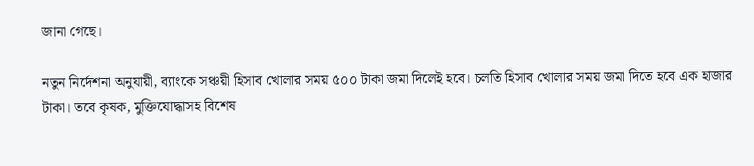জানা গেছে।

নতুন নির্দেশনা অনুযায়ী, ব্যাংকে সঞ্চয়ী হিসাব খোলার সময় ৫০০ টাকা জমা দিলেই হবে। চলতি হিসাব খোলার সময় জমা দিতে হবে এক হাজার টাকা। তবে কৃষক, মুক্তিযোদ্ধাসহ বিশেষ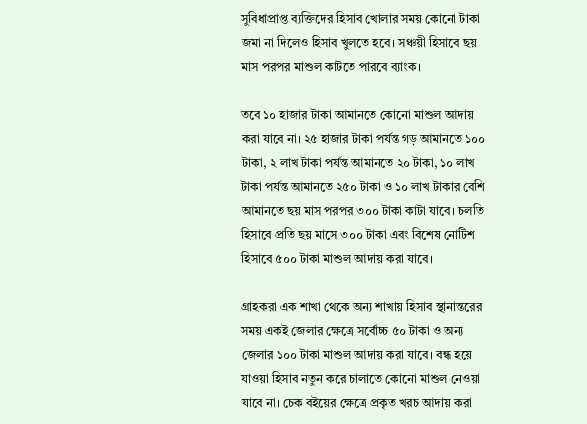সুবিধাপ্রাপ্ত ব্যক্তিদের হিসাব খোলার সময় কোনো টাকা জমা না দিলেও হিসাব খুলতে হবে। সঞ্চয়ী হিসাবে ছয় মাস পরপর মাশুল কাটতে পারবে ব্যাংক।

তবে ১০ হাজার টাকা আমানতে কোনো মাশুল আদায় করা যাবে না। ২৫ হাজার টাকা পর্যন্ত গড় আমানতে ১০০ টাকা, ২ লাখ টাকা পর্যন্ত আমানতে ২০ টাকা, ১০ লাখ টাকা পর্যন্ত আমানতে ২৫০ টাকা ও ১০ লাখ টাকার বেশি আমানতে ছয় মাস পরপর ৩০০ টাকা কাটা যাবে। চলতি হিসাবে প্রতি ছয় মাসে ৩০০ টাকা এবং বিশেষ নোটিশ হিসাবে ৫০০ টাকা মাশুল আদায় করা যাবে।

গ্রাহকরা এক শাখা থেকে অন্য শাখায় হিসাব স্থানান্তরের সময় একই জেলার ক্ষেত্রে সর্বোচ্চ ৫০ টাকা ও অন্য জেলার ১০০ টাকা মাশুল আদায় করা যাবে। বন্ধ হয়ে যাওয়া হিসাব নতুন করে চালাতে কোনো মাশুল নেওয়া যাবে না। চেক বইয়ের ক্ষেত্রে প্রকৃত খরচ আদায় করা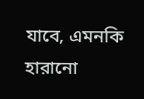যাবে, এমনকি হারানো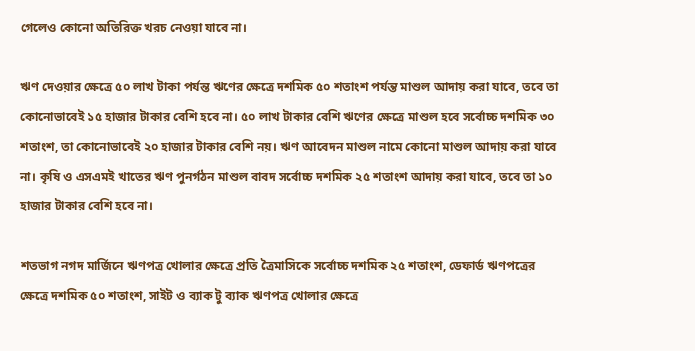গেলেও কোনো অতিরিক্ত খরচ নেওয়া যাবে না।

ঋণ দেওয়ার ক্ষেত্রে ৫০ লাখ টাকা পর্যন্ত ঋণের ক্ষেত্রে দশমিক ৫০ শতাংশ পর্যন্ত মাশুল আদায় করা যাবে, তবে তা কোনোভাবেই ১৫ হাজার টাকার বেশি হবে না। ৫০ লাখ টাকার বেশি ঋণের ক্ষেত্রে মাশুল হবে সর্বোচ্চ দশমিক ৩০ শতাংশ, তা কোনোভাবেই ২০ হাজার টাকার বেশি নয়। ঋণ আবেদন মাশুল নামে কোনো মাশুল আদায় করা যাবে না। কৃষি ও এসএমই খাতের ঋণ পুনর্গঠন মাশুল বাবদ সর্বোচ্চ দশমিক ২৫ শতাংশ আদায় করা যাবে, তবে তা ১০ হাজার টাকার বেশি হবে না।

শতভাগ নগদ মার্জিনে ঋণপত্র খোলার ক্ষেত্রে প্রতি ত্রৈমাসিকে সর্বোচ্চ দশমিক ২৫ শতাংশ, ডেফার্ড ঋণপত্রের ক্ষেত্রে দশমিক ৫০ শতাংশ, সাইট ও ব্যাক টু ব্যাক ঋণপত্র খোলার ক্ষেত্রে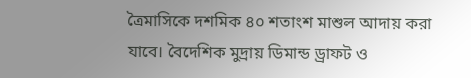ত্রৈমাসিকে দশমিক ৪০ শতাংশ মাশুল আদায় করা যাবে। বৈদেশিক মুদ্রায় ডিমান্ড ড্রাফট ও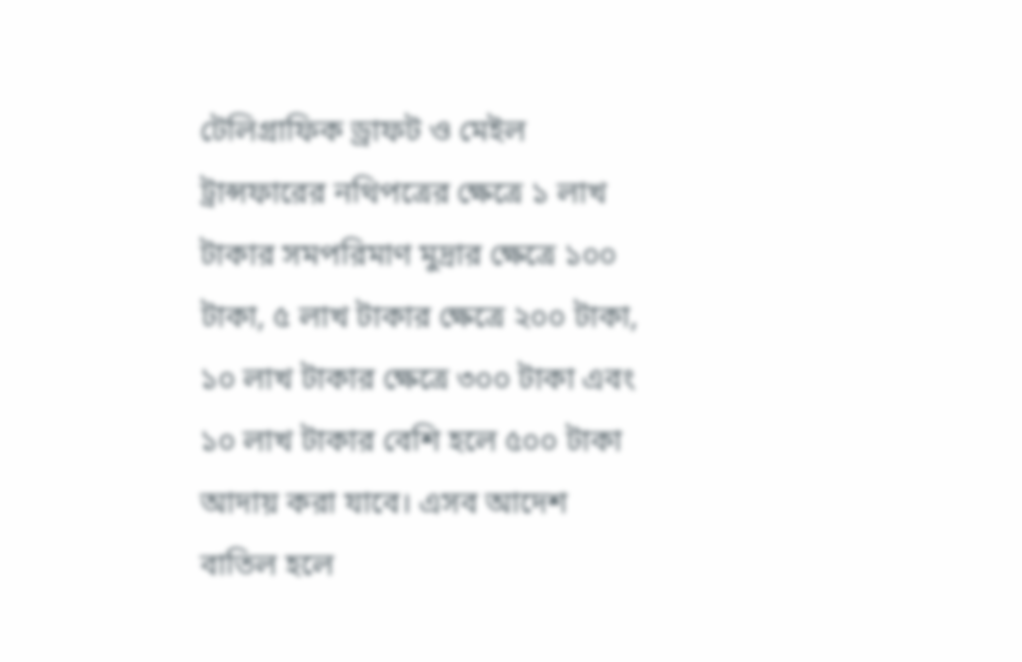টেলিগ্রাফিক ড্রাফট ও মেইল ট্রান্সফারের নথিপত্রের ক্ষেত্রে ১ লাখ টাকার সমপরিমাণ মুদ্রার ক্ষেত্রে ১০০ টাকা, ৫ লাখ টাকার ক্ষেত্রে ২০০ টাকা, ১০ লাখ টাকার ক্ষেত্রে ৩০০ টাকা এবং ১০ লাখ টাকার বেশি হলে ৫০০ টাকা আদায় করা যাবে। এসব আদেশ বাতিল হলে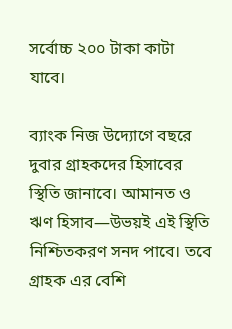সর্বোচ্চ ২০০ টাকা কাটা যাবে।

ব্যাংক নিজ উদ্যোগে বছরে দুবার গ্রাহকদের হিসাবের স্থিতি জানাবে। আমানত ও ঋণ হিসাব—উভয়ই এই স্থিতি নিশ্চিতকরণ সনদ পাবে। তবে গ্রাহক এর বেশি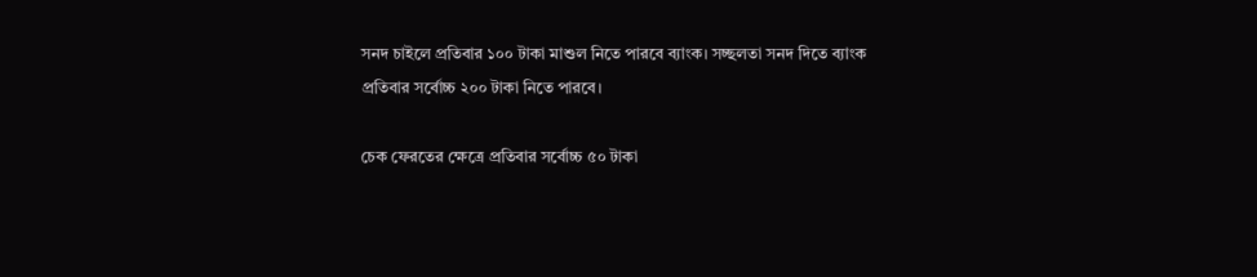সনদ চাইলে প্রতিবার ১০০ টাকা মাশুল নিতে পারবে ব্যাংক। সচ্ছলতা সনদ দিতে ব্যাংক প্রতিবার সর্বোচ্চ ২০০ টাকা নিতে পারবে।

চেক ফেরতের ক্ষেত্রে প্রতিবার সর্বোচ্চ ৫০ টাকা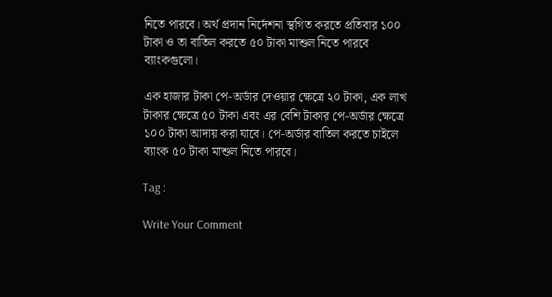নিতে পারবে। অর্থ প্রদান নির্দেশনা স্থগিত করতে প্রতিবার ১০০ টাকা ও তা বাতিল করতে ৫০ টাকা মাশুল নিতে পারবে ব্যাংকগুলো।

এক হাজার টাকা পে-অর্ডার দেওয়ার ক্ষেত্রে ২০ টাকা, এক লাখ টাকার ক্ষেত্রে ৫০ টাকা এবং এর বেশি টাকার পে-অর্ডার ক্ষেত্রে ১০০ টাকা আদায় করা যাবে। পে-অর্ডার বাতিল করতে চাইলে ব্যাংক ৫০ টাকা মাশুল নিতে পারবে।

Tag :

Write Your Comment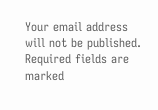Your email address will not be published. Required fields are marked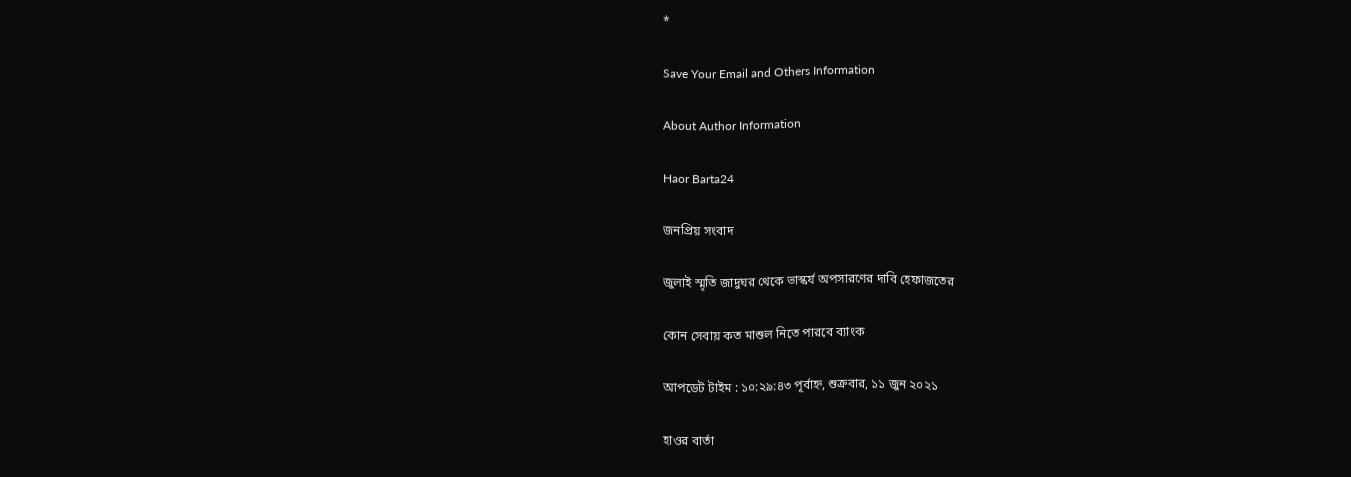*

Save Your Email and Others Information

About Author Information

Haor Barta24

জনপ্রিয় সংবাদ

জুলাই স্মৃতি জাদুঘর থেকে ভাস্কর্য অপসারণের দাবি হেফাজতের

কোন সেবায় কত মাশুল নিতে পারবে ব্যাংক

আপডেট টাইম : ১০:২৯:৪৩ পূর্বাহ্ন, শুক্রবার, ১১ জুন ২০২১

হাওর বার্তা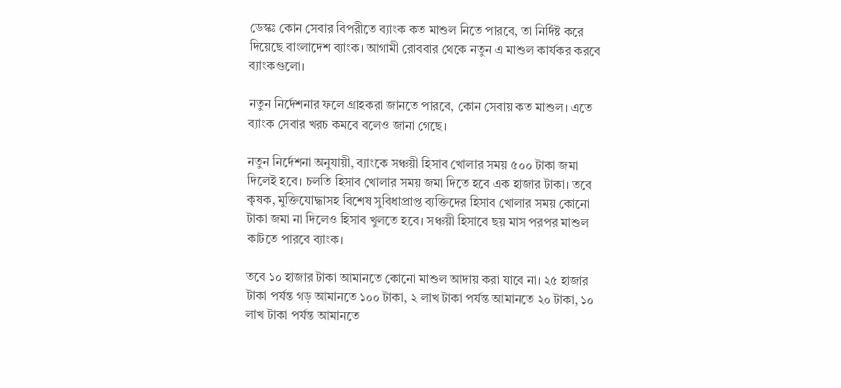ডেস্কঃ কোন সেবার বিপরীতে ব্যাংক কত মাশুল নিতে পারবে, তা নির্দিষ্ট করে দিয়েছে বাংলাদেশ ব্যাংক। আগামী রোববার থেকে নতুন এ মাশুল কার্যকর করবে ব্যাংকগুলো।

নতুন নির্দেশনার ফলে গ্রাহকরা জানতে পারবে, কোন সেবায় কত মাশুল। এতে ব্যাংক সেবার খরচ কমবে বলেও জানা গেছে।

নতুন নির্দেশনা অনুযায়ী, ব্যাংকে সঞ্চয়ী হিসাব খোলার সময় ৫০০ টাকা জমা দিলেই হবে। চলতি হিসাব খোলার সময় জমা দিতে হবে এক হাজার টাকা। তবে কৃষক, মুক্তিযোদ্ধাসহ বিশেষ সুবিধাপ্রাপ্ত ব্যক্তিদের হিসাব খোলার সময় কোনো টাকা জমা না দিলেও হিসাব খুলতে হবে। সঞ্চয়ী হিসাবে ছয় মাস পরপর মাশুল কাটতে পারবে ব্যাংক।

তবে ১০ হাজার টাকা আমানতে কোনো মাশুল আদায় করা যাবে না। ২৫ হাজার টাকা পর্যন্ত গড় আমানতে ১০০ টাকা, ২ লাখ টাকা পর্যন্ত আমানতে ২০ টাকা, ১০ লাখ টাকা পর্যন্ত আমানতে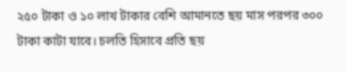২৫০ টাকা ও ১০ লাখ টাকার বেশি আমানতে ছয় মাস পরপর ৩০০ টাকা কাটা যাবে। চলতি হিসাবে প্রতি ছয়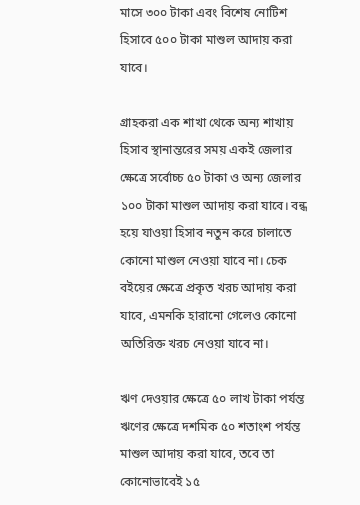মাসে ৩০০ টাকা এবং বিশেষ নোটিশ হিসাবে ৫০০ টাকা মাশুল আদায় করা যাবে।

গ্রাহকরা এক শাখা থেকে অন্য শাখায় হিসাব স্থানান্তরের সময় একই জেলার ক্ষেত্রে সর্বোচ্চ ৫০ টাকা ও অন্য জেলার ১০০ টাকা মাশুল আদায় করা যাবে। বন্ধ হয়ে যাওয়া হিসাব নতুন করে চালাতে কোনো মাশুল নেওয়া যাবে না। চেক বইয়ের ক্ষেত্রে প্রকৃত খরচ আদায় করা যাবে, এমনকি হারানো গেলেও কোনো অতিরিক্ত খরচ নেওয়া যাবে না।

ঋণ দেওয়ার ক্ষেত্রে ৫০ লাখ টাকা পর্যন্ত ঋণের ক্ষেত্রে দশমিক ৫০ শতাংশ পর্যন্ত মাশুল আদায় করা যাবে, তবে তা কোনোভাবেই ১৫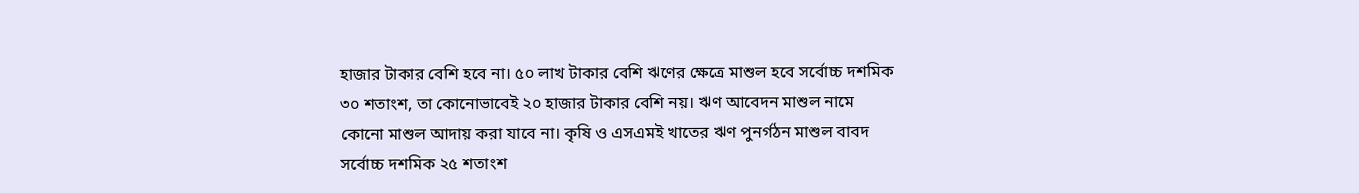হাজার টাকার বেশি হবে না। ৫০ লাখ টাকার বেশি ঋণের ক্ষেত্রে মাশুল হবে সর্বোচ্চ দশমিক ৩০ শতাংশ, তা কোনোভাবেই ২০ হাজার টাকার বেশি নয়। ঋণ আবেদন মাশুল নামে কোনো মাশুল আদায় করা যাবে না। কৃষি ও এসএমই খাতের ঋণ পুনর্গঠন মাশুল বাবদ সর্বোচ্চ দশমিক ২৫ শতাংশ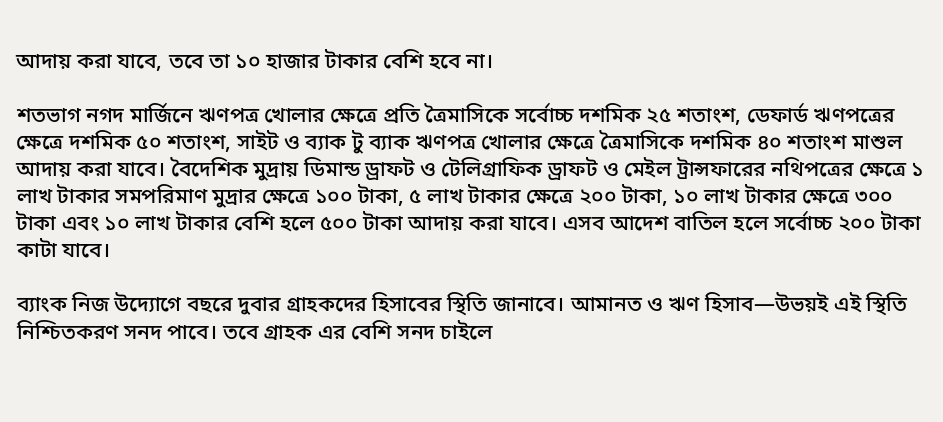আদায় করা যাবে, তবে তা ১০ হাজার টাকার বেশি হবে না।

শতভাগ নগদ মার্জিনে ঋণপত্র খোলার ক্ষেত্রে প্রতি ত্রৈমাসিকে সর্বোচ্চ দশমিক ২৫ শতাংশ, ডেফার্ড ঋণপত্রের ক্ষেত্রে দশমিক ৫০ শতাংশ, সাইট ও ব্যাক টু ব্যাক ঋণপত্র খোলার ক্ষেত্রে ত্রৈমাসিকে দশমিক ৪০ শতাংশ মাশুল আদায় করা যাবে। বৈদেশিক মুদ্রায় ডিমান্ড ড্রাফট ও টেলিগ্রাফিক ড্রাফট ও মেইল ট্রান্সফারের নথিপত্রের ক্ষেত্রে ১ লাখ টাকার সমপরিমাণ মুদ্রার ক্ষেত্রে ১০০ টাকা, ৫ লাখ টাকার ক্ষেত্রে ২০০ টাকা, ১০ লাখ টাকার ক্ষেত্রে ৩০০ টাকা এবং ১০ লাখ টাকার বেশি হলে ৫০০ টাকা আদায় করা যাবে। এসব আদেশ বাতিল হলে সর্বোচ্চ ২০০ টাকা কাটা যাবে।

ব্যাংক নিজ উদ্যোগে বছরে দুবার গ্রাহকদের হিসাবের স্থিতি জানাবে। আমানত ও ঋণ হিসাব—উভয়ই এই স্থিতি নিশ্চিতকরণ সনদ পাবে। তবে গ্রাহক এর বেশি সনদ চাইলে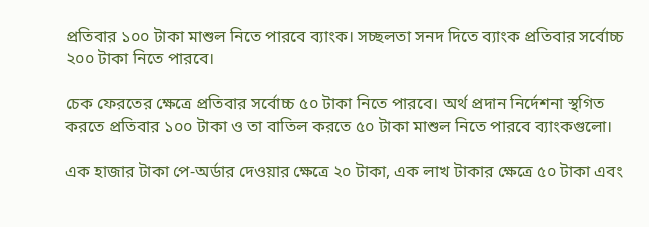প্রতিবার ১০০ টাকা মাশুল নিতে পারবে ব্যাংক। সচ্ছলতা সনদ দিতে ব্যাংক প্রতিবার সর্বোচ্চ ২০০ টাকা নিতে পারবে।

চেক ফেরতের ক্ষেত্রে প্রতিবার সর্বোচ্চ ৫০ টাকা নিতে পারবে। অর্থ প্রদান নির্দেশনা স্থগিত করতে প্রতিবার ১০০ টাকা ও তা বাতিল করতে ৫০ টাকা মাশুল নিতে পারবে ব্যাংকগুলো।

এক হাজার টাকা পে-অর্ডার দেওয়ার ক্ষেত্রে ২০ টাকা, এক লাখ টাকার ক্ষেত্রে ৫০ টাকা এবং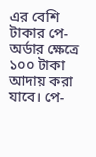এর বেশি টাকার পে-অর্ডার ক্ষেত্রে ১০০ টাকা আদায় করা যাবে। পে-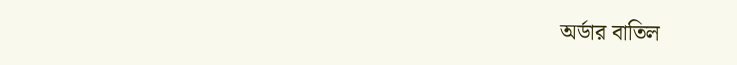অর্ডার বাতিল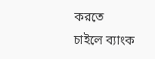করতে চাইলে ব্যাংক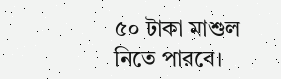৫০ টাকা মাশুল নিতে পারবে।